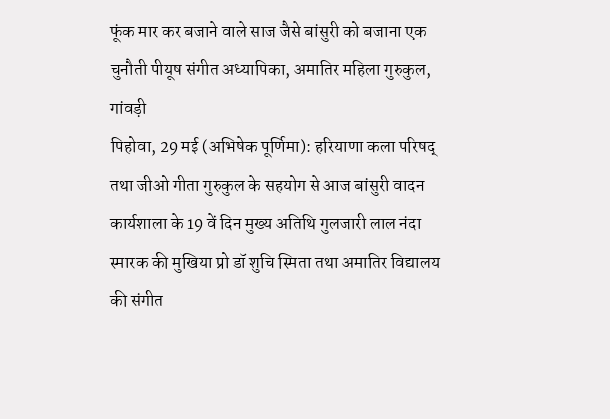फूंक मार कर बजाने वाले साज जैसे बांसुरी को बजाना एक चुनौती पीयूष संगीत अध्यापिका, अमातिर महिला गुरुकुल, गांवड़ी
पिहोवा, 29 मई (अभिषेक पूर्णिमा): हरियाणा कला परिषद् तथा जीओ गीता गुरुकुल के सहयोग से आज बांसुरी वादन कार्यशाला के 19 वें दिन मुख्य अतिथि गुलजारी लाल नंदा स्मारक की मुखिया प्रो डॉ शुचि स्मिता तथा अमातिर विद्यालय की संगीत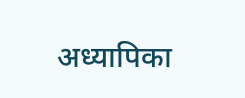अध्यापिका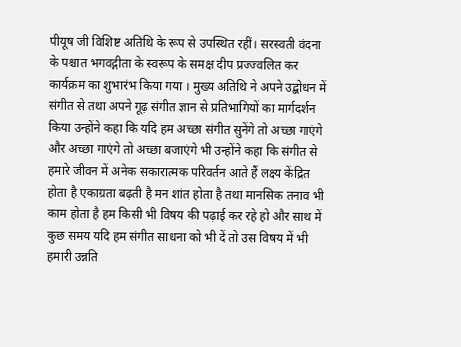पीयूष जी विशिष्ट अतिथि के रूप से उपस्थित रहीं। सरस्वती वंदना के पश्चात भगवद्गीता के स्वरूप के समक्ष दीप प्रज्ज्वलित कर कार्यक्रम का शुभारंभ किया गया । मुख्य अतिथि ने अपने उद्बोधन में संगीत से तथा अपने गूढ़ संगीत ज्ञान से प्रतिभागियों का मार्गदर्शन किया उन्होंने कहा कि यदि हम अच्छा संगीत सुनेंगे तो अच्छा गाएंगे और अच्छा गाएंगे तो अच्छा बजाएंगे भी उन्होंने कहा कि संगीत से हमारे जीवन में अनेक सकारात्मक परिवर्तन आते हैं लक्ष्य केंद्रित होता है एकाग्रता बढ़ती है मन शांत होता है तथा मानसिक तनाव भी काम होता है हम किसी भी विषय की पढ़ाई कर रहे हो और साथ में कुछ समय यदि हम संगीत साधना को भी दें तो उस विषय में भी हमारी उन्नति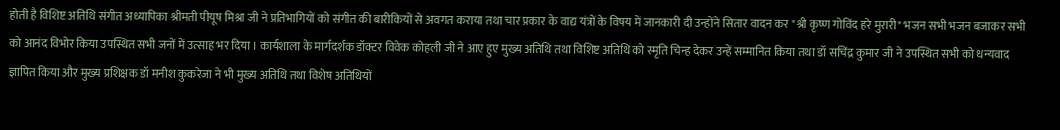होती है विशिष्ट अतिथि संगीत अध्यापिका श्रीमती पीयूष मिश्रा जी ने प्रतिभागियों को संगीत की बारीकियों से अवगत कराया तथा चार प्रकार के वाद्य यंत्रों के विषय में जानकारी दी उन्होंने सितार वादन कर "श्री कृष्ण गोविंद हरे मुरारी" भजन सभी भजन बजाकर सभी को आनंद विभोर किया उपस्थित सभी जनों में उत्साह भर दिया । कार्यशाला के मार्गदर्शक डॉक्टर विवेक कोहली जी ने आए हुए मुख्य अतिथि तथा विशिष्ट अतिथि को स्मृति चिन्ह देकर उन्हें सम्मानित किया तथा डॉ सचिंद्र कुमार जी ने उपस्थित सभी को धन्यवाद ज्ञापित किया और मुख्य प्रशिक्षक डॉ मनीश कुकरेजा ने भी मुख्य अतिथि तथा विशेष अतिथियों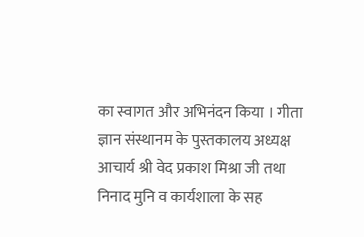का स्वागत और अभिनंदन किया । गीता ज्ञान संस्थानम के पुस्तकालय अध्यक्ष आचार्य श्री वेद प्रकाश मिश्रा जी तथा निनाद मुनि व कार्यशाला के सह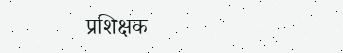प्रशिक्षक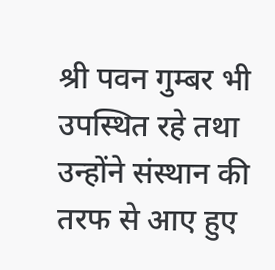श्री पवन गुम्बर भी उपस्थित रहे तथा उन्होंने संस्थान की तरफ से आए हुए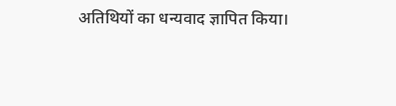अतिथियों का धन्यवाद ज्ञापित किया।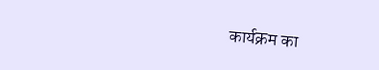कार्यक्रम का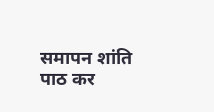समापन शांति पाठ कर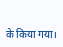के किया गया।